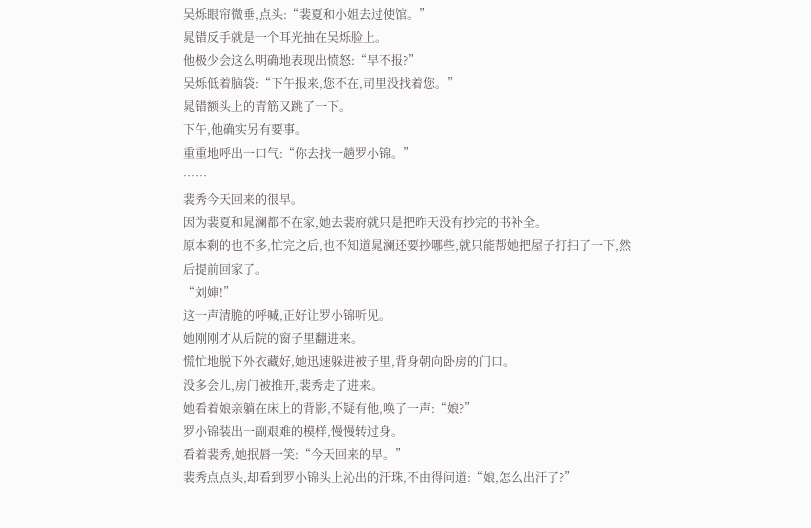吴烁眼帘微垂,点头:“裴夏和小姐去过使馆。”
晁错反手就是一个耳光抽在吴烁脸上。
他极少会这么明确地表现出愤怒:“早不报?”
吴烁低着脑袋:“下午报来,您不在,司里没找着您。”
晁错额头上的青筋又跳了一下。
下午,他确实另有要事。
重重地呼出一口气:“你去找一趟罗小锦。”
……
裴秀今天回来的很早。
因为裴夏和晁澜都不在家,她去裴府就只是把昨天没有抄完的书补全。
原本剩的也不多,忙完之后,也不知道晁澜还要抄哪些,就只能帮她把屋子打扫了一下,然后提前回家了。
“刘婶!”
这一声清脆的呼喊,正好让罗小锦听见。
她刚刚才从后院的窗子里翻进来。
慌忙地脱下外衣藏好,她迅速躲进被子里,背身朝向卧房的门口。
没多会儿,房门被推开,裴秀走了进来。
她看着娘亲躺在床上的背影,不疑有他,唤了一声:“娘?”
罗小锦装出一副艰难的模样,慢慢转过身。
看着裴秀,她抿唇一笑:“今天回来的早。”
裴秀点点头,却看到罗小锦头上沁出的汗珠,不由得问道:“娘,怎么出汗了?”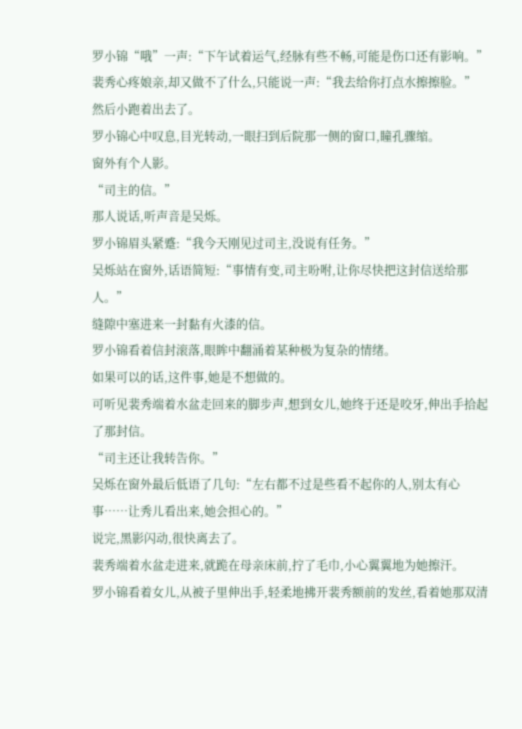罗小锦“哦”一声:“下午试着运气,经脉有些不畅,可能是伤口还有影响。”
裴秀心疼娘亲,却又做不了什么,只能说一声:“我去给你打点水擦擦脸。”
然后小跑着出去了。
罗小锦心中叹息,目光转动,一眼扫到后院那一侧的窗口,瞳孔骤缩。
窗外有个人影。
“司主的信。”
那人说话,听声音是吴烁。
罗小锦眉头紧蹙:“我今天刚见过司主,没说有任务。”
吴烁站在窗外,话语简短:“事情有变,司主吩咐,让你尽快把这封信送给那人。”
缝隙中塞进来一封黏有火漆的信。
罗小锦看着信封滚落,眼眸中翻涌着某种极为复杂的情绪。
如果可以的话,这件事,她是不想做的。
可听见裴秀端着水盆走回来的脚步声,想到女儿,她终于还是咬牙,伸出手拾起了那封信。
“司主还让我转告你。”
吴烁在窗外最后低语了几句:“左右都不过是些看不起你的人,别太有心事……让秀儿看出来,她会担心的。”
说完,黑影闪动,很快离去了。
裴秀端着水盆走进来,就跪在母亲床前,拧了毛巾,小心翼翼地为她擦汗。
罗小锦看着女儿,从被子里伸出手,轻柔地拂开裴秀额前的发丝,看着她那双清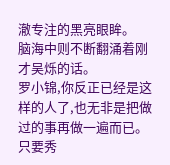澈专注的黑亮眼眸。
脑海中则不断翻涌着刚才吴烁的话。
罗小锦,你反正已经是这样的人了,也无非是把做过的事再做一遍而已。
只要秀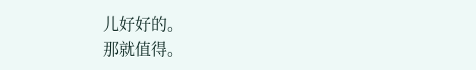儿好好的。
那就值得。